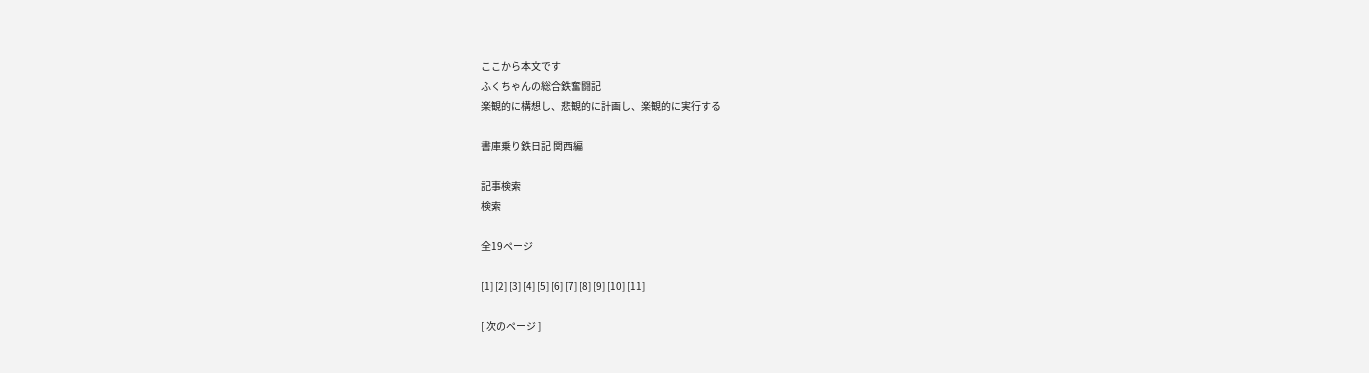ここから本文です
ふくちゃんの総合鉄奮闘記
楽観的に構想し、悲観的に計画し、楽観的に実行する

書庫乗り鉄日記 関西編

記事検索
検索

全19ページ

[1] [2] [3] [4] [5] [6] [7] [8] [9] [10] [11]

[ 次のページ ]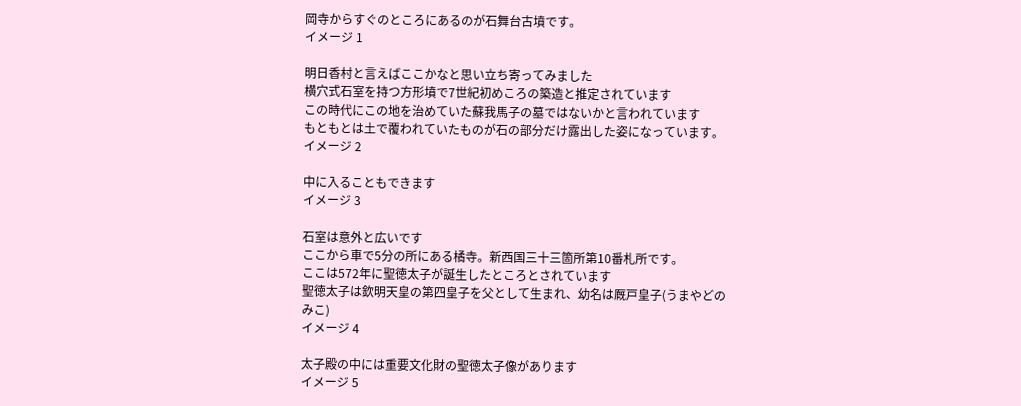岡寺からすぐのところにあるのが石舞台古墳です。
イメージ 1

明日香村と言えばここかなと思い立ち寄ってみました
横穴式石室を持つ方形墳で7世紀初めころの築造と推定されています
この時代にこの地を治めていた蘇我馬子の墓ではないかと言われています
もともとは土で覆われていたものが石の部分だけ露出した姿になっています。
イメージ 2

中に入ることもできます
イメージ 3

石室は意外と広いです
ここから車で5分の所にある橘寺。新西国三十三箇所第10番札所です。
ここは572年に聖徳太子が誕生したところとされています
聖徳太子は欽明天皇の第四皇子を父として生まれ、幼名は厩戸皇子(うまやどのみこ)
イメージ 4

太子殿の中には重要文化財の聖徳太子像があります
イメージ 5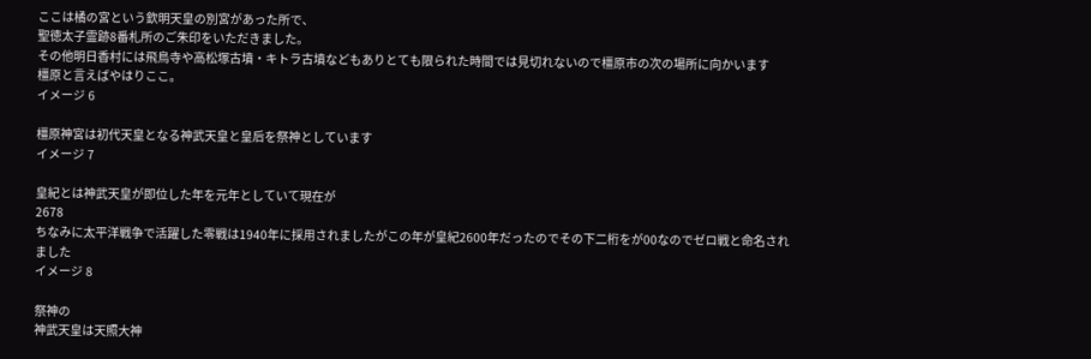ここは橘の宮という欽明天皇の別宮があった所で、
聖徳太子霊跡8番札所のご朱印をいただきました。
その他明日香村には飛鳥寺や高松塚古墳・キトラ古墳などもありとても限られた時間では見切れないので橿原市の次の場所に向かいます
橿原と言えばやはりここ。
イメージ 6

橿原神宮は初代天皇となる神武天皇と皇后を祭神としています
イメージ 7

皇紀とは神武天皇が即位した年を元年としていて現在が
2678
ちなみに太平洋戦争で活躍した零戦は1940年に採用されましたがこの年が皇紀2600年だったのでその下二桁をが00なのでゼロ戦と命名されました
イメージ 8

祭神の
神武天皇は天照大神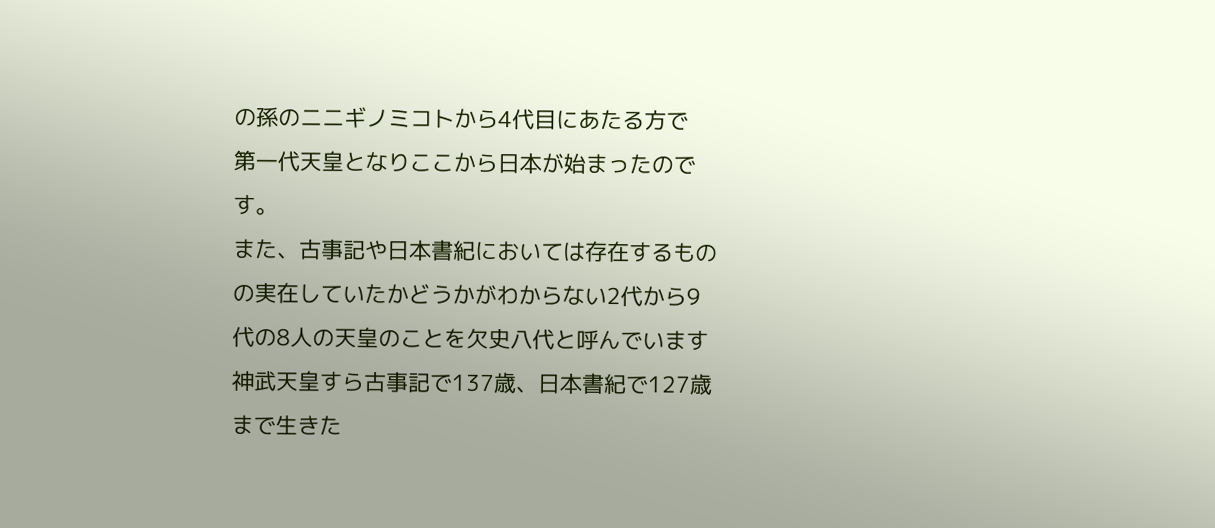の孫のニニギノミコトから4代目にあたる方で
第一代天皇となりここから日本が始まったのです。
また、古事記や日本書紀においては存在するものの実在していたかどうかがわからない2代から9代の8人の天皇のことを欠史八代と呼んでいます
神武天皇すら古事記で137歳、日本書紀で127歳まで生きた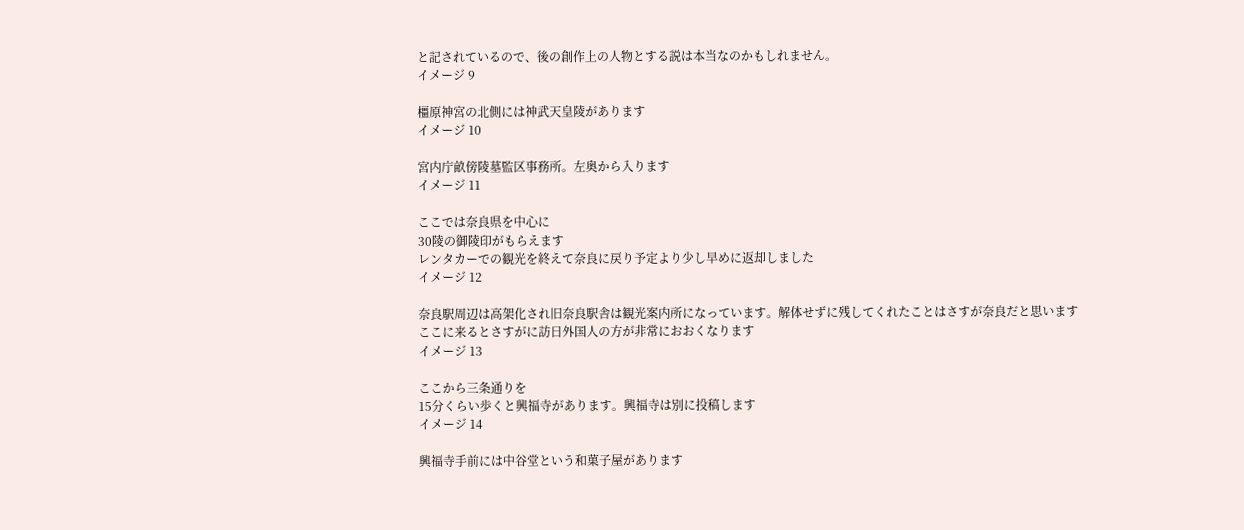と記されているので、後の創作上の人物とする説は本当なのかもしれません。
イメージ 9

橿原神宮の北側には神武天皇陵があります
イメージ 10

宮内庁畝傍陵墓監区事務所。左奥から入ります
イメージ 11

ここでは奈良県を中心に
30陵の御陵印がもらえます
レンタカーでの観光を終えて奈良に戻り予定より少し早めに返却しました
イメージ 12

奈良駅周辺は高架化され旧奈良駅舎は観光案内所になっています。解体せずに残してくれたことはさすが奈良だと思います
ここに来るとさすがに訪日外国人の方が非常におおくなります
イメージ 13

ここから三条通りを
15分くらい歩くと興福寺があります。興福寺は別に投稿します
イメージ 14

興福寺手前には中谷堂という和菓子屋があります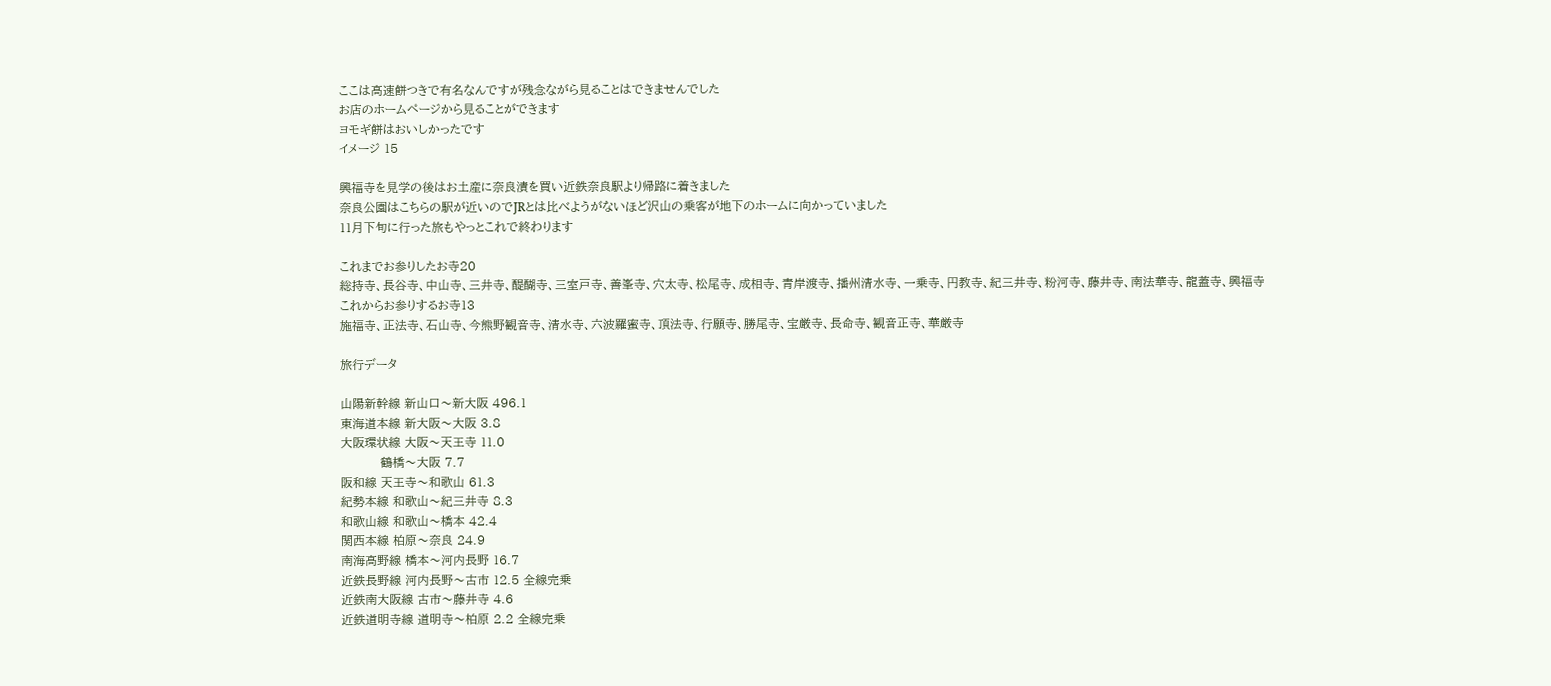ここは高速餅つきで有名なんですが残念ながら見ることはできませんでした
お店のホームページから見ることができます
ヨモギ餅はおいしかったです
イメージ 15

興福寺を見学の後はお土産に奈良漬を買い近鉄奈良駅より帰路に着きました
奈良公園はこちらの駅が近いのでJRとは比べようがないほど沢山の乗客が地下のホームに向かっていました
11月下旬に行った旅もやっとこれで終わります

これまでお参りしたお寺20
総持寺、長谷寺、中山寺、三井寺、醍醐寺、三室戸寺、善峯寺、穴太寺、松尾寺、成相寺、青岸渡寺、播州清水寺、一乗寺、円教寺、紀三井寺、粉河寺、藤井寺、南法華寺、龍蓋寺、興福寺
これからお参りするお寺13
施福寺、正法寺、石山寺、今熊野観音寺、清水寺、六波羅蜜寺、頂法寺、行願寺、勝尾寺、宝厳寺、長命寺、観音正寺、華厳寺

旅行データ

山陽新幹線 新山口〜新大阪 496.1
東海道本線 新大阪〜大阪 3.8
大阪環状線 大阪〜天王寺 11.0
          鶴橋〜大阪 7.7
阪和線 天王寺〜和歌山 61.3
紀勢本線 和歌山〜紀三井寺 8.3
和歌山線 和歌山〜橋本 42.4
関西本線 柏原〜奈良 24.9
南海高野線 橋本〜河内長野 16.7
近鉄長野線 河内長野〜古市 12.5 全線完乗
近鉄南大阪線 古市〜藤井寺 4.6
近鉄道明寺線 道明寺〜柏原 2.2 全線完乗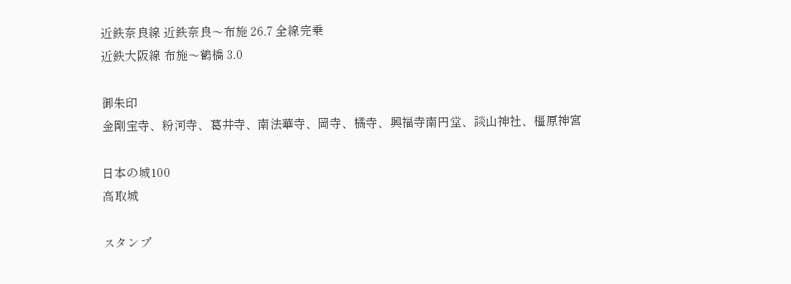近鉄奈良線 近鉄奈良〜布施 26.7 全線完乗
近鉄大阪線 布施〜鶴橋 3.0

御朱印
金剛宝寺、粉河寺、葛井寺、南法華寺、岡寺、橘寺、興福寺南円堂、談山神社、橿原神宮

日本の城100
高取城

スタンプ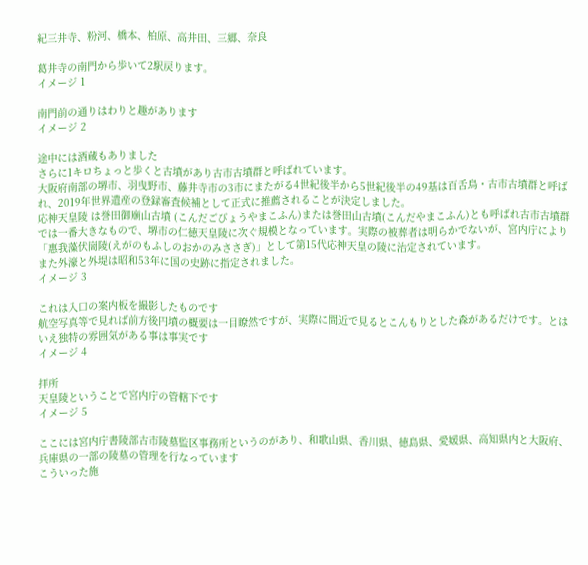紀三井寺、粉河、橋本、柏原、高井田、三郷、奈良

葛井寺の南門から歩いて2駅戻ります。
イメージ 1

南門前の通りはわりと趣があります
イメージ 2

途中には酒蔵もありました
さらに1キロちょっと歩くと古墳があり古市古墳群と呼ばれています。
大阪府南部の堺市、羽曳野市、藤井寺市の3市にまたがる4世紀後半から5世紀後半の49基は百舌鳥・古市古墳群と呼ばれ、2019年世界遺産の登録審査候補として正式に推薦されることが決定しました。
応神天皇陵 は誉田御廟山古墳 (こんだごびょうやまこふん)または誉田山古墳(こんだやまこふん)とも呼ばれ古市古墳群では一番大きなもので、堺市の仁徳天皇陵に次ぐ規模となっています。実際の被葬者は明らかでないが、宮内庁により「惠我藻伏崗陵(えがのもふしのおかのみささぎ)」として第15代応神天皇の陵に治定されています。
また外濠と外堤は昭和53年に国の史跡に指定されました。
イメージ 3

これは入口の案内板を撮影したものです
航空写真等で見れば前方後円墳の概要は一目瞭然ですが、実際に間近で見るとこんもりとした森があるだけです。とはいえ独特の雰囲気がある事は事実です
イメージ 4

拝所
天皇陵ということで宮内庁の管轄下です
イメージ 5

ここには宮内庁書陵部古市陵墓監区事務所というのがあり、和歌山県、香川県、徳島県、愛媛県、高知県内と大阪府、兵庫県の一部の陵墓の管理を行なっています
こういった施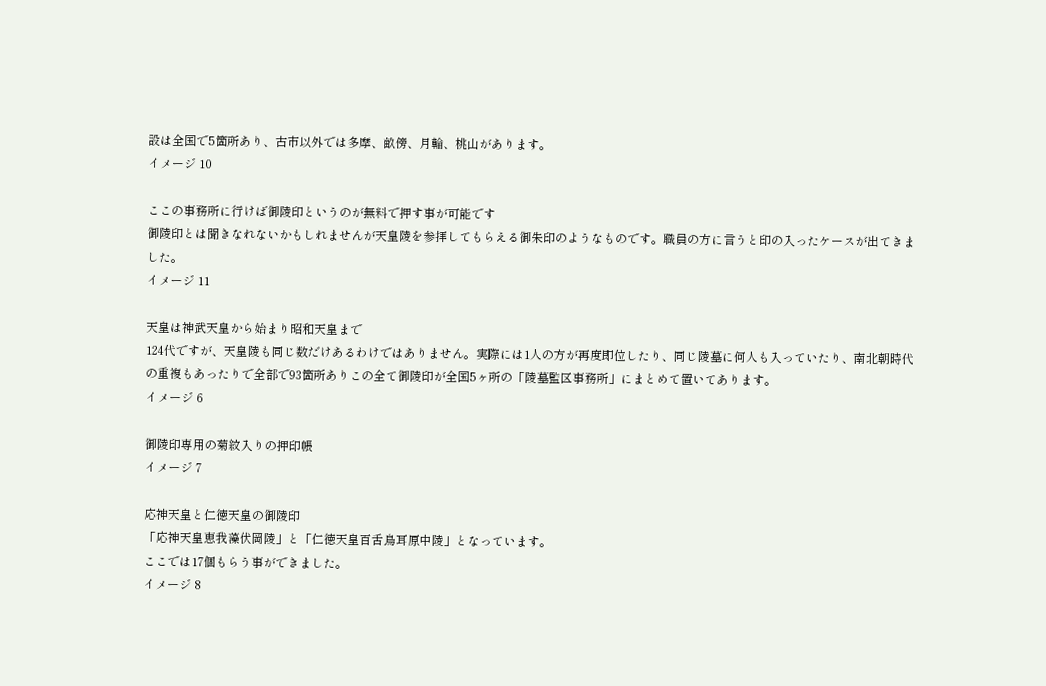設は全国で5箇所あり、古市以外では多摩、畝傍、月輪、桃山があります。
イメージ 10

ここの事務所に行けば御陵印というのが無料で押す事が可能です
御陵印とは聞きなれないかもしれませんが天皇陵を参拝してもらえる御朱印のようなものです。職員の方に言うと印の入ったケースが出てきました。
イメージ 11

天皇は神武天皇から始まり昭和天皇まで
124代ですが、天皇陵も同じ数だけあるわけではありません。実際には1人の方が再度即位したり、同じ陵墓に何人も入っていたり、南北朝時代の重複もあったりで全部で93箇所ありこの全て御陵印が全国5ヶ所の「陵墓監区事務所」にまとめて置いてあります。
イメージ 6

御陵印専用の菊紋入りの押印帳
イメージ 7

応神天皇と仁徳天皇の御陵印
「応神天皇恵我藻伏岡陵」と「仁徳天皇百舌鳥耳原中陵」となっています。
ここでは17個もらう事ができました。
イメージ 8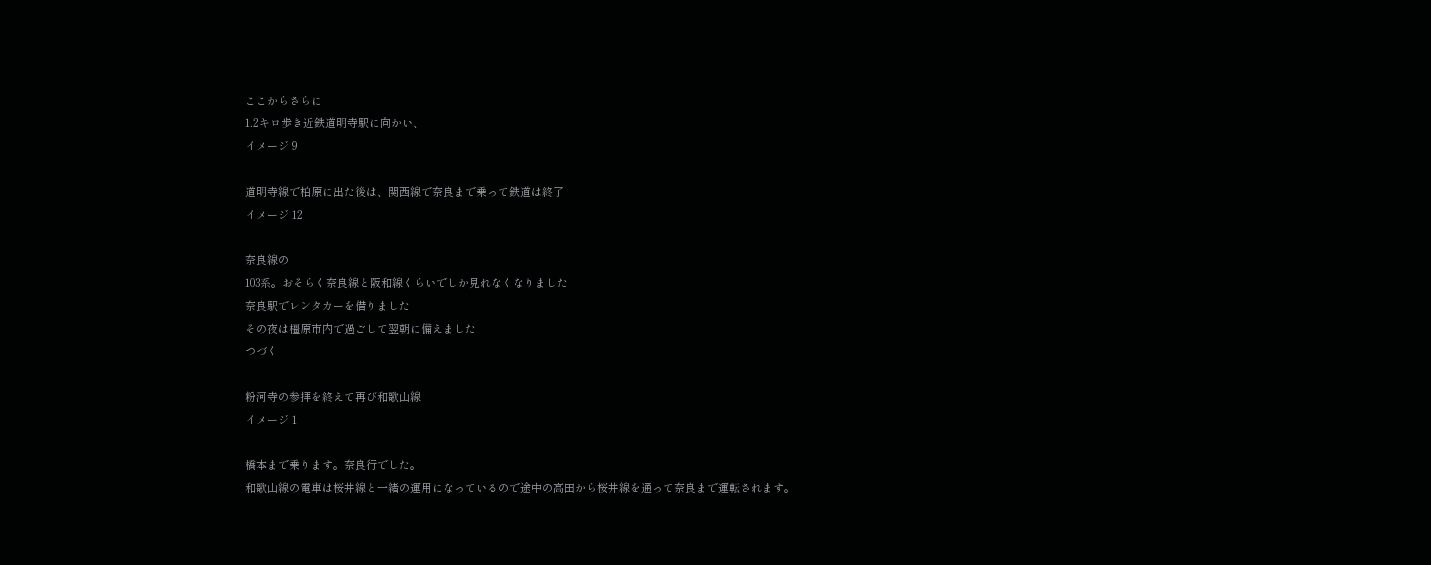ここからさらに
1.2キロ歩き近鉄道明寺駅に向かい、
イメージ 9

道明寺線で柏原に出た後は、関西線で奈良まで乗って鉄道は終了
イメージ 12

奈良線の
103系。おそらく奈良線と阪和線くらいでしか見れなくなりました
奈良駅でレンタカーを借りました
その夜は橿原市内で過ごして翌朝に備えました
つづく

粉河寺の参拝を終えて再び和歌山線
イメージ 1

橋本まで乗ります。奈良行でした。
和歌山線の電車は桜井線と一緒の運用になっているので途中の高田から桜井線を通って奈良まで運転されます。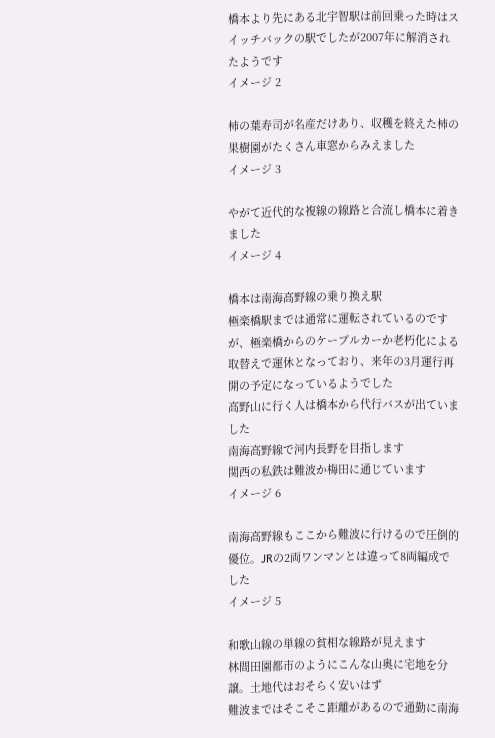橋本より先にある北宇智駅は前回乗った時はスイッチバックの駅でしたが2007年に解消されたようです
イメージ 2

柿の葉寿司が名産だけあり、収穫を終えた柿の果樹園がたくさん車窓からみえました
イメージ 3

やがて近代的な複線の線路と合流し橋本に着きました
イメージ 4

橋本は南海高野線の乗り換え駅
極楽橋駅までは通常に運転されているのですが、極楽橋からのケーブルカーか老朽化による取替えで運休となっており、来年の3月運行再開の予定になっているようでした
高野山に行く人は橋本から代行バスが出ていました
南海高野線で河内長野を目指します
関西の私鉄は難波か梅田に通じています
イメージ 6

南海高野線もここから難波に行けるので圧倒的優位。JRの2両ワンマンとは違って8両編成でした
イメージ 5

和歌山線の単線の貧相な線路が見えます
林間田園都市のようにこんな山奥に宅地を分譲。土地代はおそらく安いはず
難波まではそこそこ距離があるので通勤に南海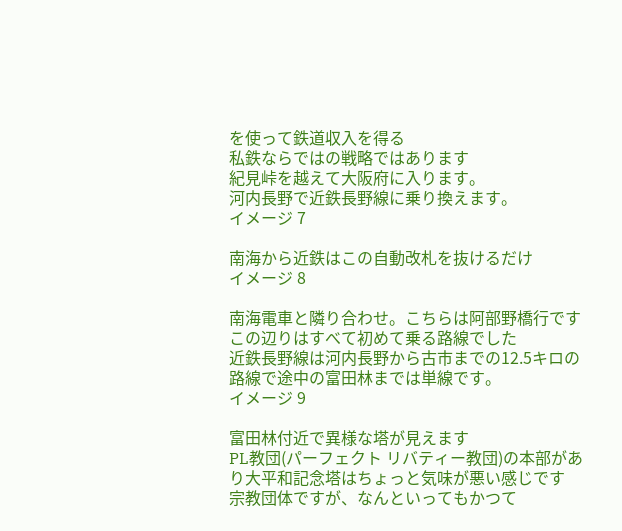を使って鉄道収入を得る
私鉄ならではの戦略ではあります
紀見峠を越えて大阪府に入ります。
河内長野で近鉄長野線に乗り換えます。
イメージ 7

南海から近鉄はこの自動改札を抜けるだけ
イメージ 8

南海電車と隣り合わせ。こちらは阿部野橋行です
この辺りはすべて初めて乗る路線でした
近鉄長野線は河内長野から古市までの12.5キロの路線で途中の富田林までは単線です。
イメージ 9

富田林付近で異様な塔が見えます
PL教団(パーフェクト リバティー教団)の本部があり大平和記念塔はちょっと気味が悪い感じです
宗教団体ですが、なんといってもかつて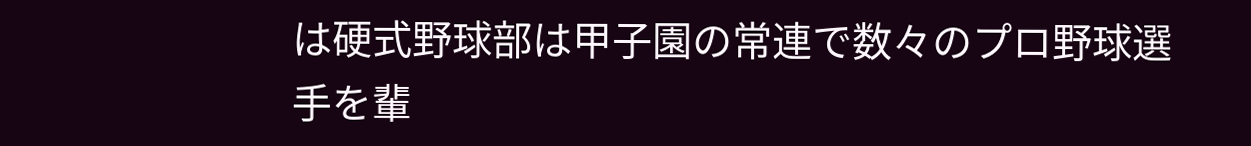は硬式野球部は甲子園の常連で数々のプロ野球選手を輩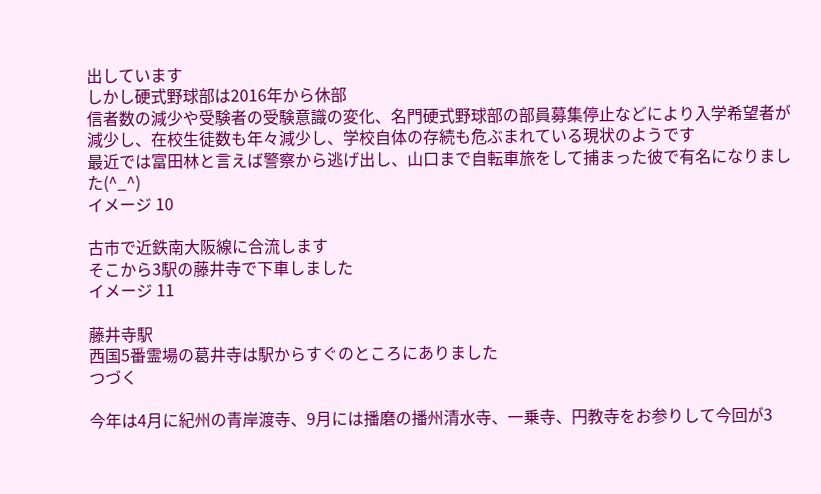出しています
しかし硬式野球部は2016年から休部
信者数の減少や受験者の受験意識の変化、名門硬式野球部の部員募集停止などにより入学希望者が減少し、在校生徒数も年々減少し、学校自体の存続も危ぶまれている現状のようです
最近では富田林と言えば警察から逃げ出し、山口まで自転車旅をして捕まった彼で有名になりました(^_^)
イメージ 10

古市で近鉄南大阪線に合流します
そこから3駅の藤井寺で下車しました
イメージ 11

藤井寺駅
西国5番霊場の葛井寺は駅からすぐのところにありました
つづく

今年は4月に紀州の青岸渡寺、9月には播磨の播州清水寺、一乗寺、円教寺をお参りして今回が3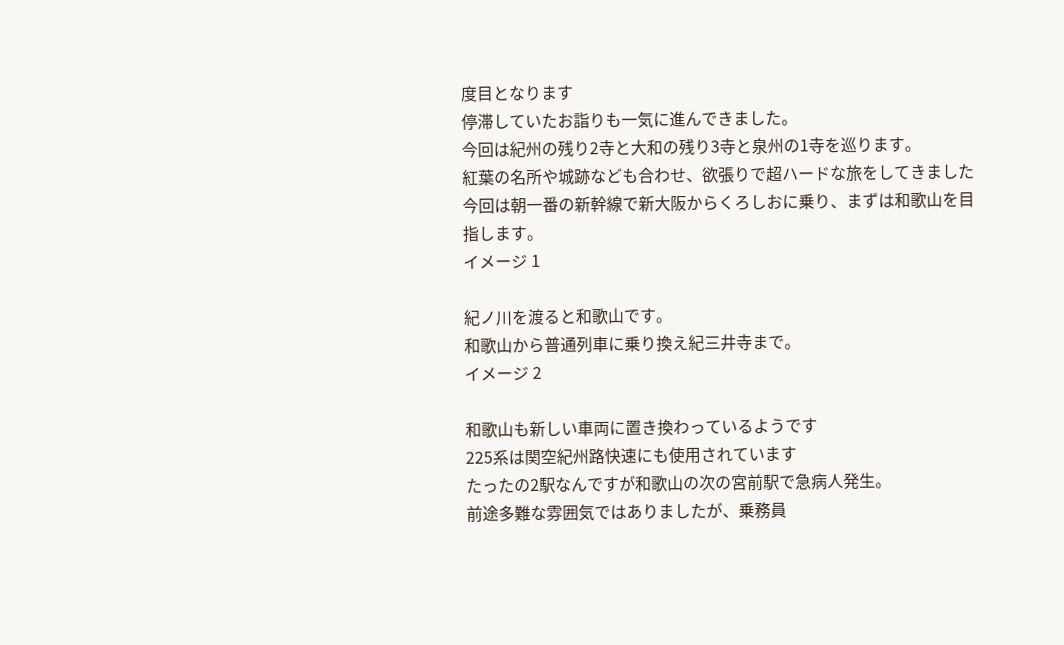度目となります
停滞していたお詣りも一気に進んできました。
今回は紀州の残り2寺と大和の残り3寺と泉州の1寺を巡ります。
紅葉の名所や城跡なども合わせ、欲張りで超ハードな旅をしてきました
今回は朝一番の新幹線で新大阪からくろしおに乗り、まずは和歌山を目指します。
イメージ 1

紀ノ川を渡ると和歌山です。
和歌山から普通列車に乗り換え紀三井寺まで。
イメージ 2

和歌山も新しい車両に置き換わっているようです
225系は関空紀州路快速にも使用されています
たったの2駅なんですが和歌山の次の宮前駅で急病人発生。
前途多難な雰囲気ではありましたが、乗務員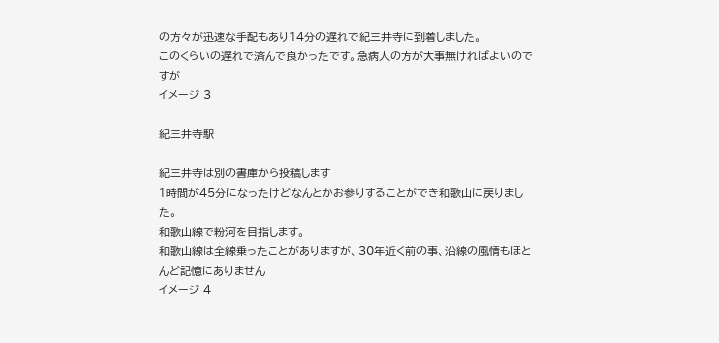の方々が迅速な手配もあり14分の遅れで紀三井寺に到着しました。
このくらいの遅れで済んで良かったです。急病人の方が大事無ければよいのですが
イメージ 3

紀三井寺駅

紀三井寺は別の書庫から投稿します
1時間が45分になったけどなんとかお参りすることができ和歌山に戻りました。
和歌山線で粉河を目指します。
和歌山線は全線乗ったことがありますが、30年近く前の事、沿線の風情もほとんど記憶にありません
イメージ 4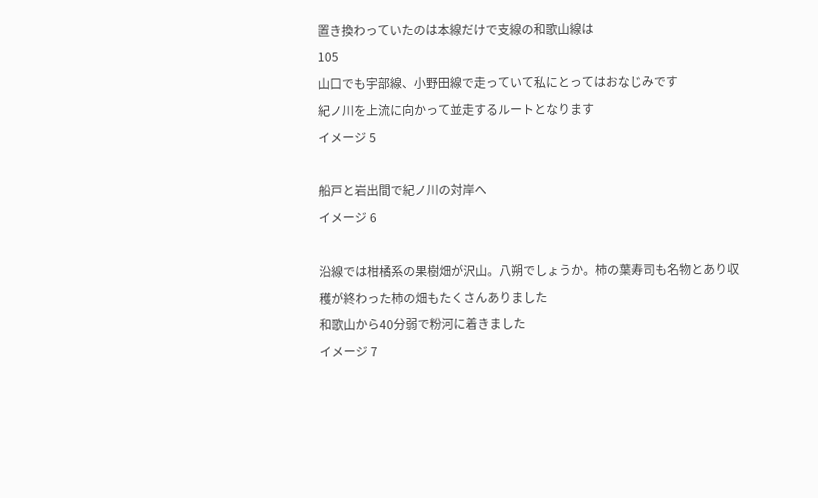置き換わっていたのは本線だけで支線の和歌山線は
105
山口でも宇部線、小野田線で走っていて私にとってはおなじみです
紀ノ川を上流に向かって並走するルートとなります
イメージ 5

船戸と岩出間で紀ノ川の対岸へ
イメージ 6

沿線では柑橘系の果樹畑が沢山。八朔でしょうか。柿の葉寿司も名物とあり収穫が終わった柿の畑もたくさんありました
和歌山から40分弱で粉河に着きました
イメージ 7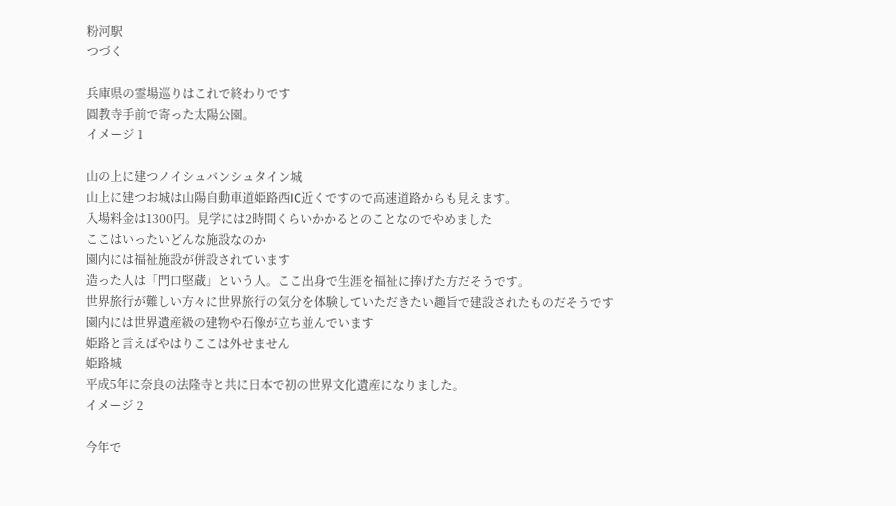粉河駅
つづく

兵庫県の霊場巡りはこれで終わりです
圓教寺手前で寄った太陽公園。
イメージ 1

山の上に建つノイシュバンシュタイン城
山上に建つお城は山陽自動車道姫路西IC近くですので高速道路からも見えます。
入場料金は1300円。見学には2時間くらいかかるとのことなのでやめました
ここはいったいどんな施設なのか
園内には福祉施設が併設されています
造った人は「門口堅蔵」という人。ここ出身で生涯を福祉に捧げた方だそうです。
世界旅行が難しい方々に世界旅行の気分を体験していただきたい趣旨で建設されたものだそうです
園内には世界遺産級の建物や石像が立ち並んでいます
姫路と言えばやはりここは外せません
姫路城
平成5年に奈良の法隆寺と共に日本で初の世界文化遺産になりました。
イメージ 2

今年で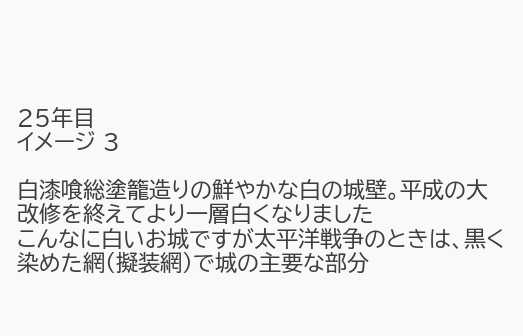25年目
イメージ 3

白漆喰総塗籠造りの鮮やかな白の城壁。平成の大改修を終えてより一層白くなりました
こんなに白いお城ですが太平洋戦争のときは、黒く染めた網(擬装網)で城の主要な部分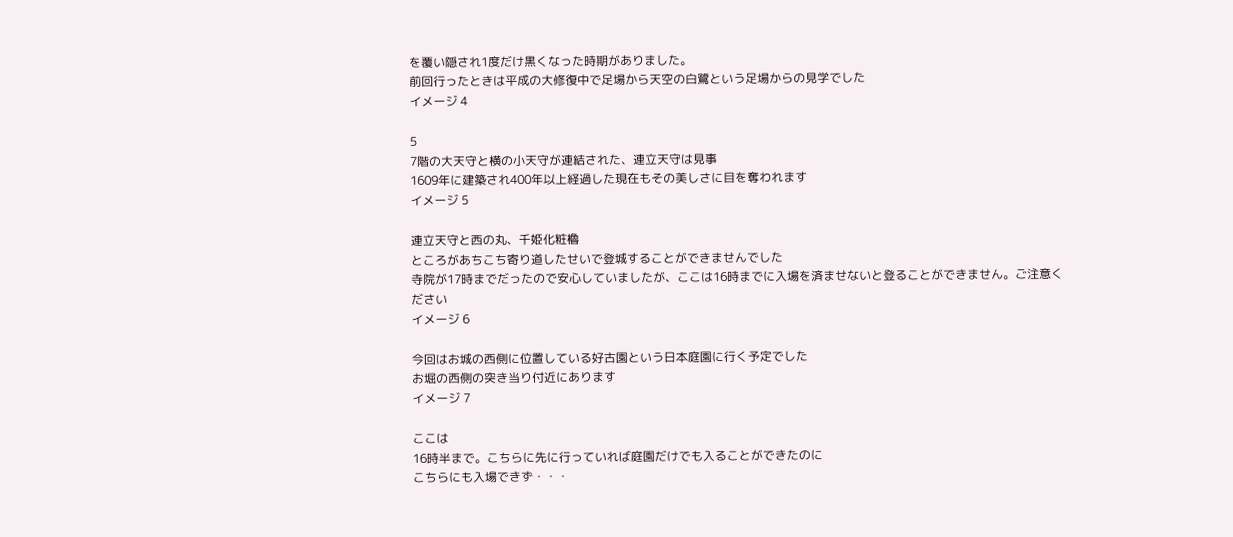を覆い隠され1度だけ黒くなった時期がありました。
前回行ったときは平成の大修復中で足場から天空の白鷺という足場からの見学でした
イメージ 4

5
7階の大天守と横の小天守が連結された、連立天守は見事
1609年に建築され400年以上経過した現在もその美しさに目を奪われます
イメージ 5

連立天守と西の丸、千姫化粧櫓
ところがあちこち寄り道したせいで登城することができませんでした
寺院が17時までだったので安心していましたが、ここは16時までに入場を済ませないと登ることができません。ご注意ください
イメージ 6

今回はお城の西側に位置している好古園という日本庭園に行く予定でした
お堀の西側の突き当り付近にあります
イメージ 7

ここは
16時半まで。こちらに先に行っていれば庭園だけでも入ることができたのに
こちらにも入場できず・・・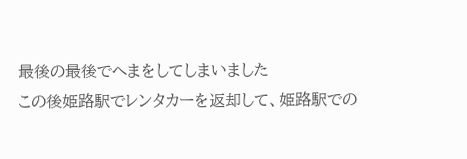最後の最後でへまをしてしまいました
この後姫路駅でレンタカーを返却して、姫路駅での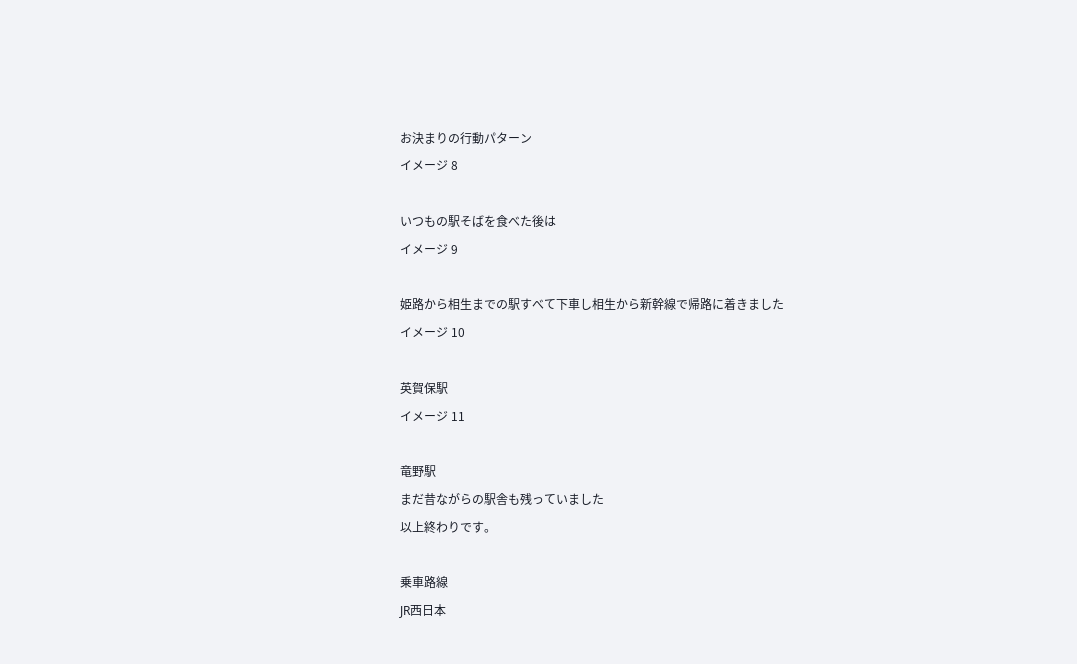お決まりの行動パターン
イメージ 8

いつもの駅そばを食べた後は
イメージ 9

姫路から相生までの駅すべて下車し相生から新幹線で帰路に着きました
イメージ 10

英賀保駅
イメージ 11

竜野駅
まだ昔ながらの駅舎も残っていました
以上終わりです。

乗車路線
JR西日本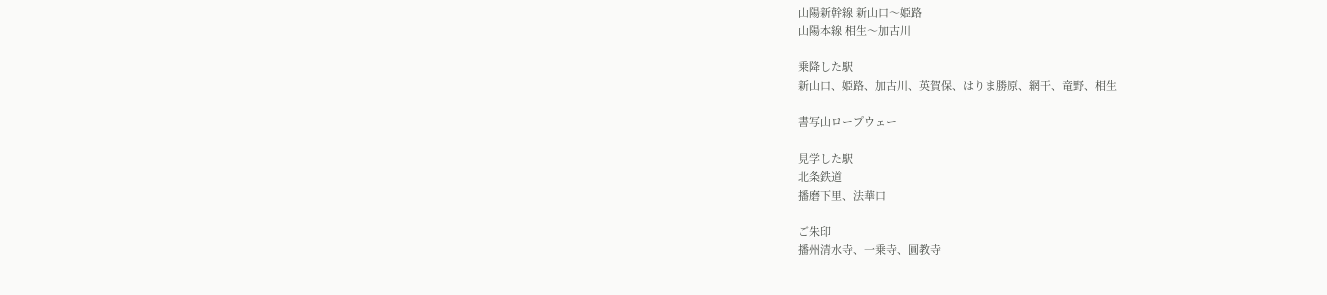山陽新幹線 新山口〜姫路
山陽本線 相生〜加古川

乗降した駅
新山口、姫路、加古川、英賀保、はりま勝原、網干、竜野、相生

書写山ロープウェー

見学した駅
北条鉄道
播磨下里、法華口

ご朱印
播州清水寺、一乗寺、圓教寺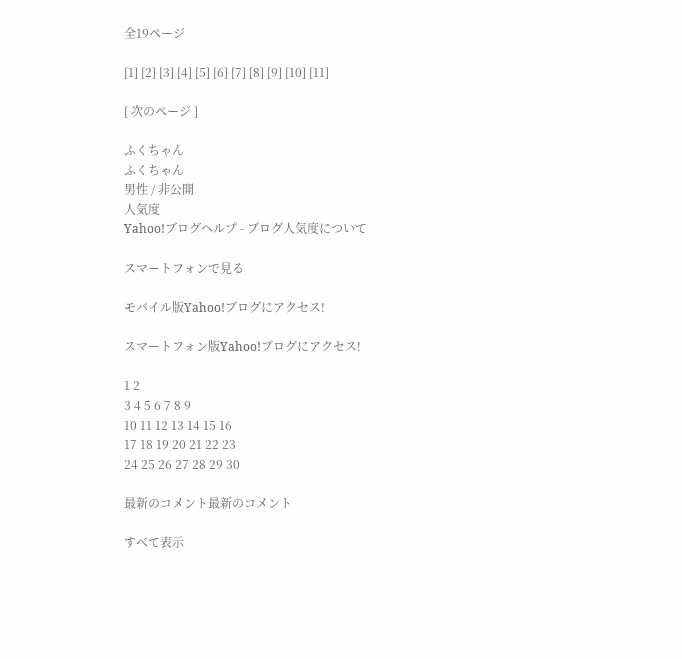全19ページ

[1] [2] [3] [4] [5] [6] [7] [8] [9] [10] [11]

[ 次のページ ]

ふくちゃん
ふくちゃん
男性 / 非公開
人気度
Yahoo!ブログヘルプ - ブログ人気度について

スマートフォンで見る

モバイル版Yahoo!ブログにアクセス!

スマートフォン版Yahoo!ブログにアクセス!

1 2
3 4 5 6 7 8 9
10 11 12 13 14 15 16
17 18 19 20 21 22 23
24 25 26 27 28 29 30

最新のコメント最新のコメント

すべて表示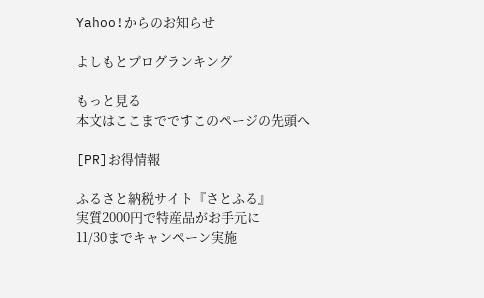Yahoo!からのお知らせ

よしもとブログランキング

もっと見る
本文はここまでですこのページの先頭へ

[PR]お得情報

ふるさと納税サイト『さとふる』
実質2000円で特産品がお手元に
11/30までキャンペーン実施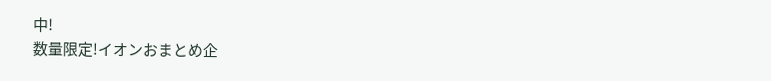中!
数量限定!イオンおまとめ企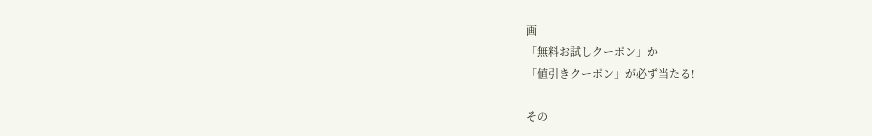画
「無料お試しクーポン」か
「値引きクーポン」が必ず当たる!

その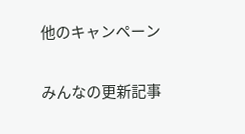他のキャンペーン

みんなの更新記事